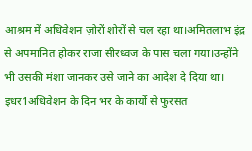आश्रम में अधिवेशन ज़ोरों शोरों से चल रहा था।अमितलाभ इंद्र से अपमानित होकर राजा सीरध्वज के पास चला गया।उन्होंने भी उसकी मंशा जानकर उसे जाने का आदेश दे दिया था। इधर1अधिवेशन के दिन भर के कार्यो से फुरसत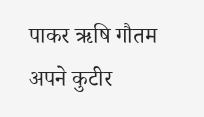पाकर ऋषि गौतम अपने कुटीर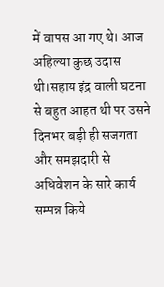में वापस आ गए थे। आज अहिल्या कुछ उदास थी।सहाय इंद्र वाली घटना से बहुत आहत थी पर उसने दिनभर बड़ी ही सजगता और समझदारी से अधिवेशन के सारे कार्य सम्पन्न किये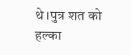थे।पुत्र शत को हल्का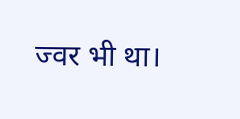ज्वर भी था।